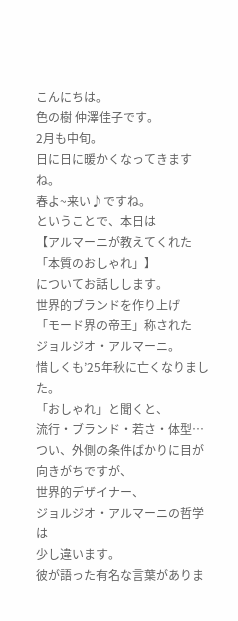こんにちは。
色の樹 仲澤佳子です。
2月も中旬。
日に日に暖かくなってきますね。
春よ~来い♪ですね。
ということで、本日は
【アルマーニが教えてくれた「本質のおしゃれ」】
についてお話しします。
世界的ブランドを作り上げ
「モード界の帝王」称された
ジョルジオ・アルマーニ。
惜しくも’25年秋に亡くなりました。
「おしゃれ」と聞くと、
流行・ブランド・若さ・体型…
つい、外側の条件ばかりに目が向きがちですが、
世界的デザイナー、
ジョルジオ・アルマーニの哲学は
少し違います。
彼が語った有名な言葉がありま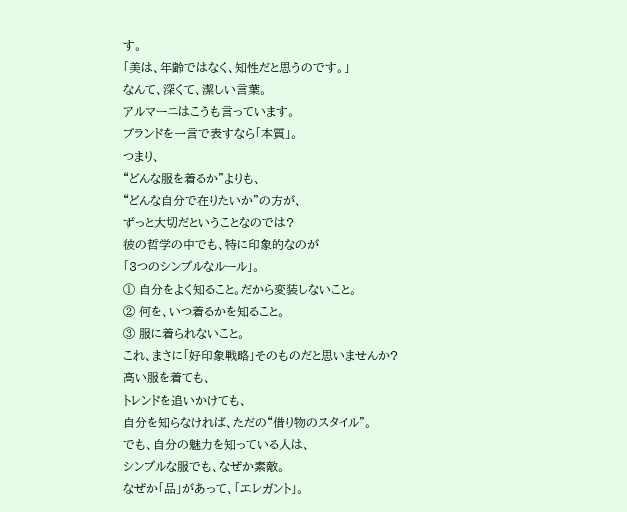す。
「美は、年齢ではなく、知性だと思うのです。」
なんて、深くて、潔しい言葉。
アルマーニはこうも言っています。
ブランドを一言で表すなら「本質」。
つまり、
“どんな服を着るか"よりも、
“どんな自分で在りたいか"の方が、
ずっと大切だということなのでは?
彼の哲学の中でも、特に印象的なのが
「3つのシンプルなルール」。
① 自分をよく知ること。だから変装しないこと。
② 何を、いつ着るかを知ること。
③ 服に着られないこと。
これ、まさに「好印象戦略」そのものだと思いませんか?
高い服を着ても、
トレンドを追いかけても、
自分を知らなければ、ただの“借り物のスタイル"。
でも、自分の魅力を知っている人は、
シンプルな服でも、なぜか素敵。
なぜか「品」があって、「エレガント」。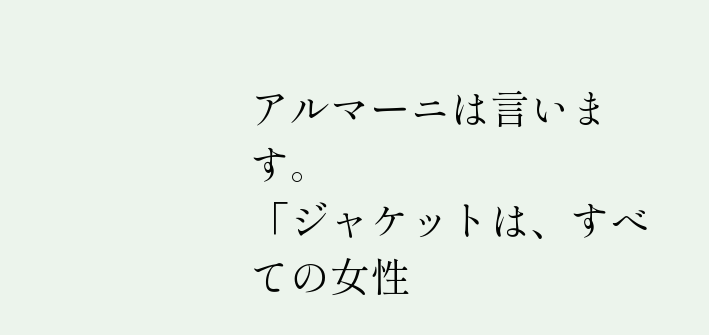アルマーニは言います。
「ジャケットは、すべての女性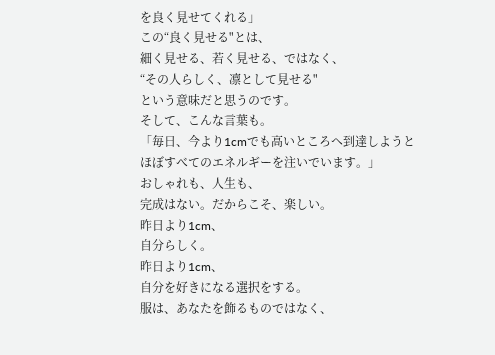を良く見せてくれる」
この“良く見せる"とは、
細く見せる、若く見せる、ではなく、
“その人らしく、凛として見せる"
という意味だと思うのです。
そして、こんな言葉も。
「毎日、今より1cmでも高いところへ到達しようと
ほぼすべてのエネルギーを注いでいます。」
おしゃれも、人生も、
完成はない。だからこそ、楽しい。
昨日より1cm、
自分らしく。
昨日より1cm、
自分を好きになる選択をする。
服は、あなたを飾るものではなく、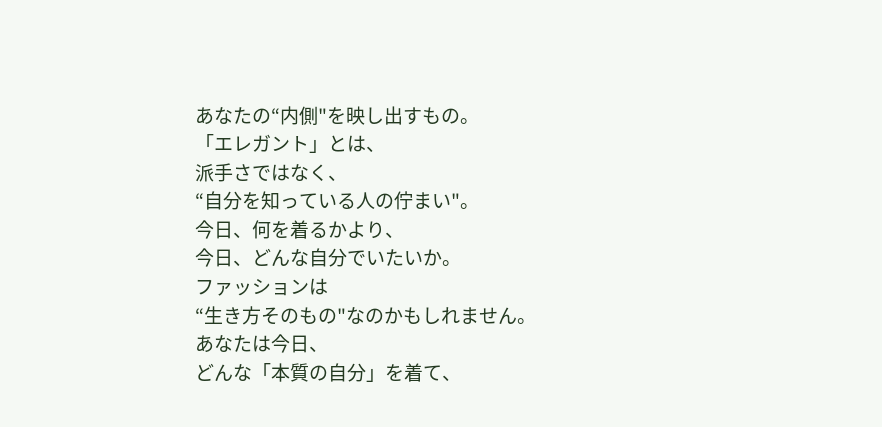あなたの“内側"を映し出すもの。
「エレガント」とは、
派手さではなく、
“自分を知っている人の佇まい"。
今日、何を着るかより、
今日、どんな自分でいたいか。
ファッションは
“生き方そのもの"なのかもしれません。
あなたは今日、
どんな「本質の自分」を着て、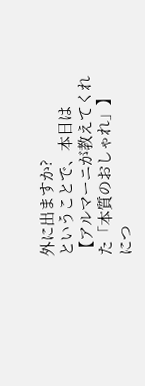外に出ますか?
ということで、本日は
【アルマーニが教えてくれた「本質のおしゃれ」】
につ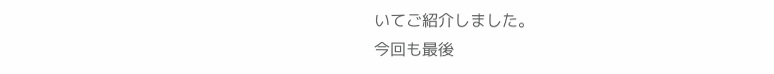いてご紹介しました。
今回も最後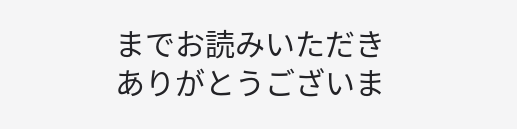までお読みいただき
ありがとうございま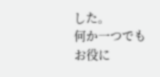した。
何か一つでもお役に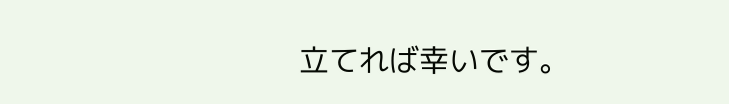立てれば幸いです。